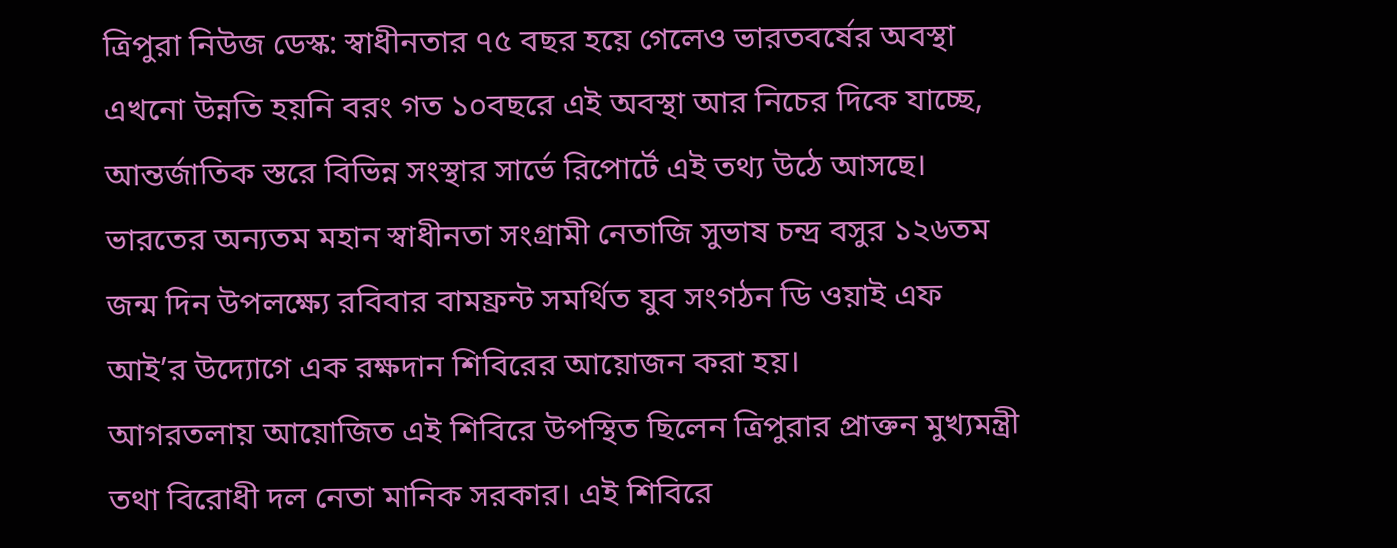ত্রিপুরা নিউজ ডেস্ক: স্বাধীনতার ৭৫ বছর হয়ে গেলেও ভারতবর্ষের অবস্থা এখনো উন্নতি হয়নি বরং গত ১০বছরে এই অবস্থা আর নিচের দিকে যাচ্ছে, আন্তর্জাতিক স্তরে বিভিন্ন সংস্থার সার্ভে রিপোর্টে এই তথ্য উঠে আসছে। ভারতের অন্যতম মহান স্বাধীনতা সংগ্রামী নেতাজি সুভাষ চন্দ্র বসুর ১২৬তম জন্ম দিন উপলক্ষ্যে রবিবার বামফ্রন্ট সমর্থিত যুব সংগঠন ডি ওয়াই এফ আই’র উদ্যোগে এক রক্ষদান শিবিরের আয়োজন করা হয়।
আগরতলায় আয়োজিত এই শিবিরে উপস্থিত ছিলেন ত্রিপুরার প্রাক্তন মুখ্যমন্ত্রী তথা বিরোধী দল নেতা মানিক সরকার। এই শিবিরে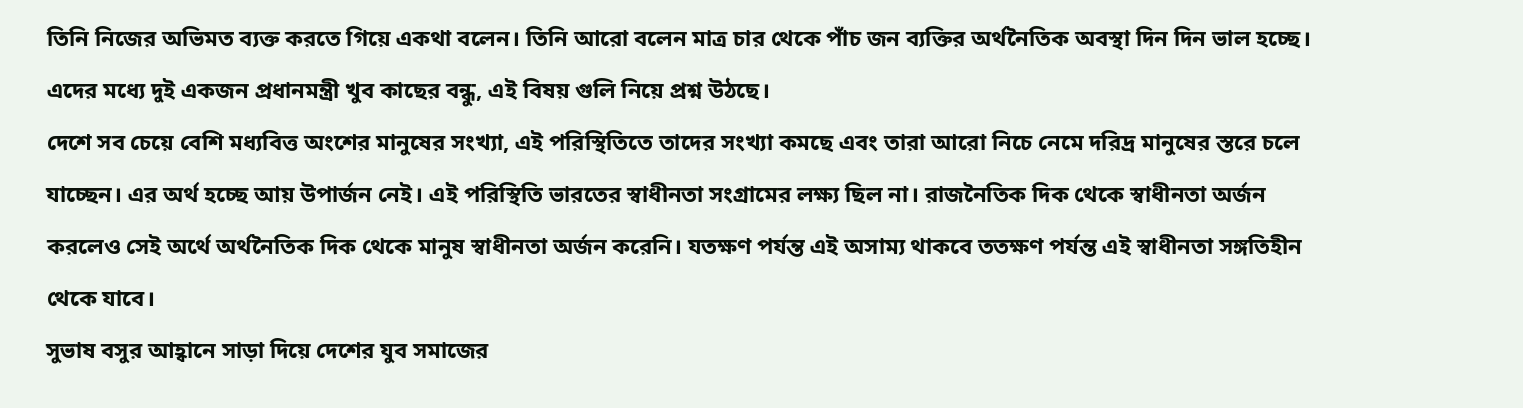তিনি নিজের অভিমত ব্যক্ত করতে গিয়ে একথা বলেন। তিনি আরো বলেন মাত্র চার থেকে পাঁচ জন ব্যক্তির অর্থনৈতিক অবস্থা দিন দিন ভাল হচ্ছে। এদের মধ্যে দুই একজন প্রধানমন্ত্রী খুব কাছের বন্ধু, এই বিষয় গুলি নিয়ে প্রশ্ন উঠছে।
দেশে সব চেয়ে বেশি মধ্যবিত্ত অংশের মানুষের সংখ্যা, এই পরিস্থিতিতে তাদের সংখ্যা কমছে এবং তারা আরো নিচে নেমে দরিদ্র মানুষের স্তরে চলে যাচ্ছেন। এর অর্থ হচ্ছে আয় উপার্জন নেই। এই পরিস্থিতি ভারতের স্বাধীনতা সংগ্রামের লক্ষ্য ছিল না। রাজনৈতিক দিক থেকে স্বাধীনতা অর্জন করলেও সেই অর্থে অর্থনৈতিক দিক থেকে মানুষ স্বাধীনতা অর্জন করেনি। যতক্ষণ পর্যন্ত এই অসাম্য থাকবে ততক্ষণ পর্যন্ত এই স্বাধীনতা সঙ্গতিহীন থেকে যাবে।
সুভাষ বসুর আহ্বানে সাড়া দিয়ে দেশের যুব সমাজের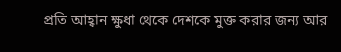প্রতি আহ্বান ক্ষুধা থেকে দেশকে মুক্ত করার জন্য আর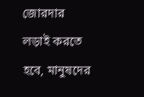জোরদার লড়াই করতে হবে, মানুষদের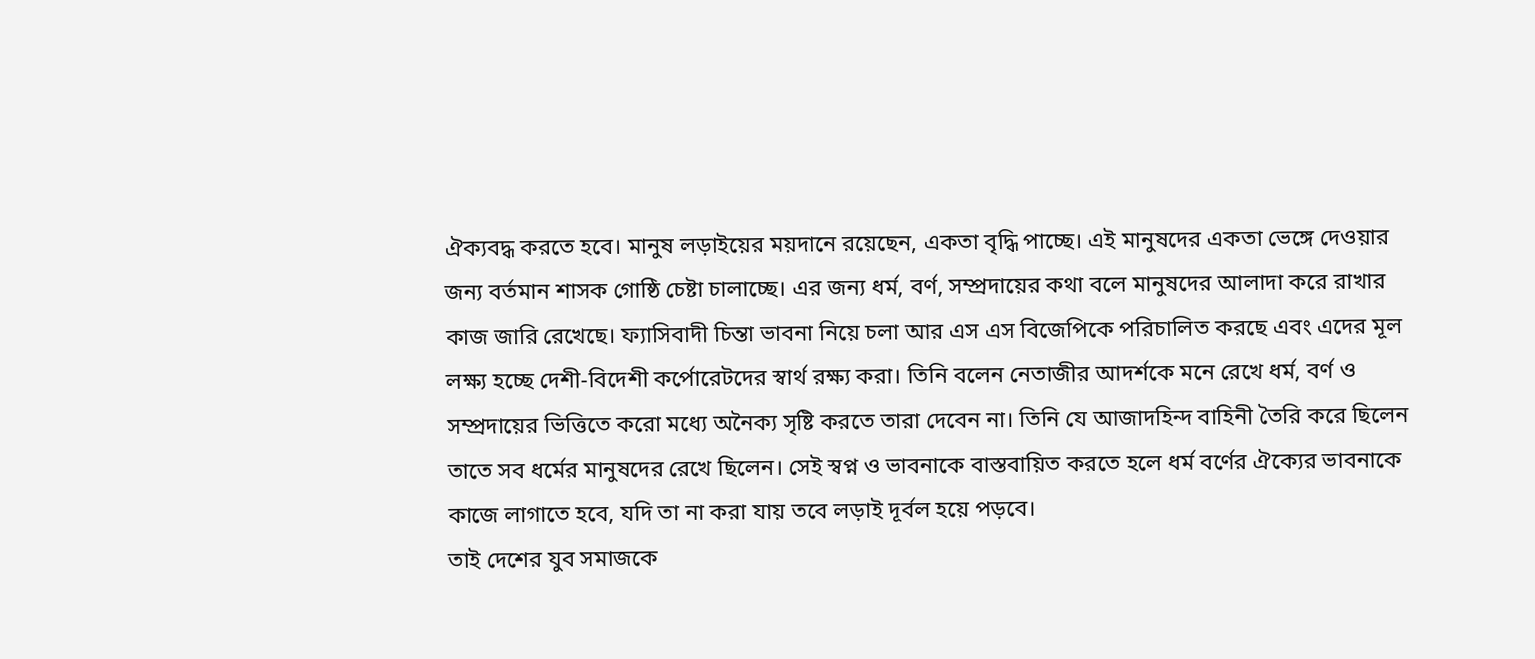ঐক্যবদ্ধ করতে হবে। মানুষ লড়াইয়ের ময়দানে রয়েছেন, একতা বৃদ্ধি পাচ্ছে। এই মানুষদের একতা ভেঙ্গে দেওয়ার জন্য বর্তমান শাসক গোষ্ঠি চেষ্টা চালাচ্ছে। এর জন্য ধর্ম, বর্ণ, সম্প্রদায়ের কথা বলে মানুষদের আলাদা করে রাখার কাজ জারি রেখেছে। ফ্যাসিবাদী চিন্তা ভাবনা নিয়ে চলা আর এস এস বিজেপিকে পরিচালিত করছে এবং এদের মূল লক্ষ্য হচ্ছে দেশী-বিদেশী কর্পোরেটদের স্বার্থ রক্ষ্য করা। তিনি বলেন নেতাজীর আদর্শকে মনে রেখে ধর্ম, বর্ণ ও সম্প্রদায়ের ভিত্তিতে করো মধ্যে অনৈক্য সৃষ্টি করতে তারা দেবেন না। তিনি যে আজাদহিন্দ বাহিনী তৈরি করে ছিলেন তাতে সব ধর্মের মানুষদের রেখে ছিলেন। সেই স্বপ্ন ও ভাবনাকে বাস্তবায়িত করতে হলে ধর্ম বর্ণের ঐক্যের ভাবনাকে কাজে লাগাতে হবে, যদি তা না করা যায় তবে লড়াই দূর্বল হয়ে পড়বে।
তাই দেশের যুব সমাজকে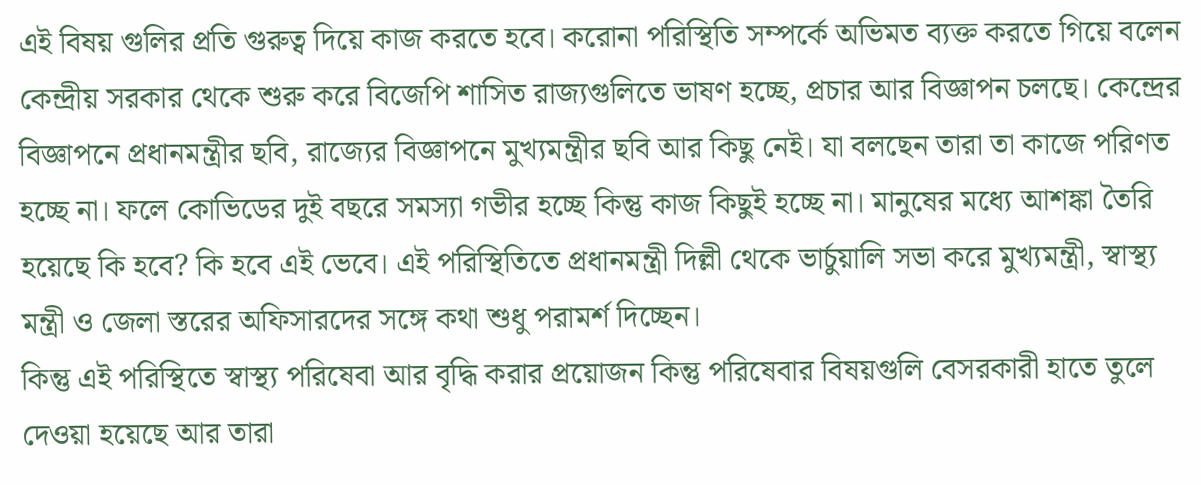এই বিষয় গুলির প্রতি গুরুত্ব দিয়ে কাজ করতে হবে। করোনা পরিস্থিতি সম্পর্কে অভিমত ব্যক্ত করতে গিয়ে বলেন কেন্দ্রীয় সরকার থেকে শুরু করে বিজেপি শাসিত রাজ্যগুলিতে ভাষণ হচ্ছে, প্রচার আর বিজ্ঞাপন চলছে। কেন্দ্রের বিজ্ঞাপনে প্রধানমন্ত্রীর ছবি, রাজ্যের বিজ্ঞাপনে মুখ্যমন্ত্রীর ছবি আর কিছু নেই। যা বলছেন তারা তা কাজে পরিণত হচ্ছে না। ফলে কোভিডের দুই বছরে সমস্যা গভীর হচ্ছে কিন্তু কাজ কিছুই হচ্ছে না। মানুষের মধ্যে আশঙ্কা তৈরি হয়েছে কি হবে? কি হবে এই ভেবে। এই পরিস্থিতিতে প্রধানমন্ত্রী দিল্লী থেকে ভার্চুয়ালি সভা করে মুখ্যমন্ত্রী, স্বাস্থ্য মন্ত্রী ও জেলা স্তরের অফিসারদের সঙ্গে কথা শুধু পরামর্শ দিচ্ছেন।
কিন্তু এই পরিস্থিতে স্বাস্থ্য পরিষেবা আর বৃদ্ধি করার প্রয়োজন কিন্তু পরিষেবার বিষয়গুলি বেসরকারী হাতে তুলে দেওয়া হয়েছে আর তারা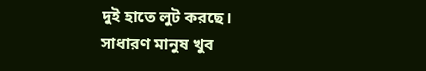দুই হাতে লুট করছে। সাধারণ মানুষ খুব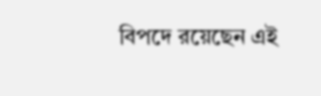বিপদে রয়েছেন এই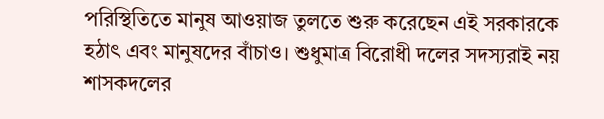পরিস্থিতিতে মানুষ আওয়াজ তুলতে শুরু করেছেন এই সরকারকে হঠাৎ এবং মানুষদের বাঁচাও। শুধুমাত্র বিরোধী দলের সদস্যরাই নয় শাসকদলের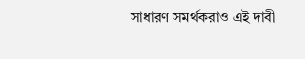সাধারণ সমর্থকরাও এই দাবী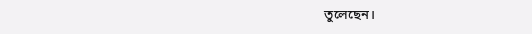তুলেছেন।